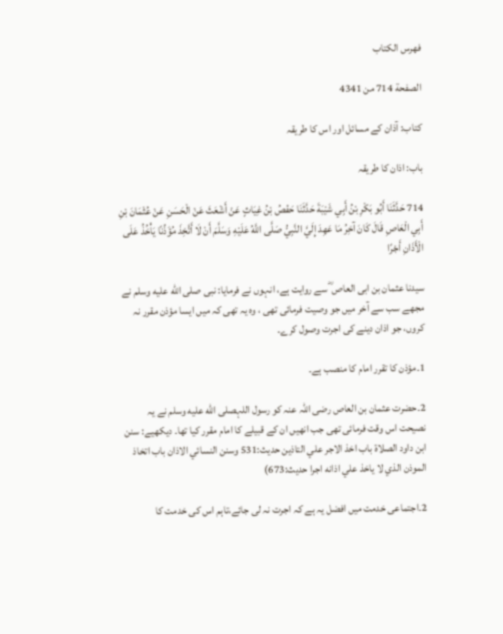فهرس الكتاب

الصفحة 714 من 4341

کتاب: آذان کے مسائل اور اس کا طریقہ

باب: اذان کا طریقہ

714 حَدَّثَنَا أَبُو بَكْرِ بْنُ أَبِي شَيْبَةَ حَدَّثَنَا حَفْصُ بْنُ غِيَاثٍ عَنْ أَشْعَثَ عَنْ الْحَسَنِ عَنْ عُثْمَانَ بْنِ أَبِي الْعَاصِ قَالَ كَانَ آخِرُ مَا عَهِدَ إِلَيَّ النَّبِيُّ صَلَّى اللَّهُ عَلَيْهِ وَسَلَّمَ أَنْ لَا أَتَّخِذَ مُؤَذِّنًا يَأْخُذُ عَلَى الْأَذَانِ أَجْرًا

سیدنا عثمان بن ابی العاص ؓ سے روایت ہے، انہوں نے فرمایا: نبی صلى الله عليه وسلم نے مجھے سب سے آخر میں جو وصیت فرمائی تھی ، وہ یہ تھی کہ میں ایسا مؤذن مقرر نہ کروں، جو اذان دینے کی اجرت وصول کرے۔

1۔مؤذن کا تقرر امام کا منصب ہے۔

2۔حضرت عثمان بن العاص رضی اللہ عنہ کو رسول اللہصلى الله عليه وسلم نے یہ نصیحت اس وقت فرمائی تھی جب انھیں ان کے قبیلے کا امام مقرر کیا تھا۔ دیکھیے: سنن ابن داود الصلاة باب اخذ الاجر علي التاذين حديث:531 وسنن النسائي الاذان باب اتخاذ الموذن الذي لا ياخذ علي اذانه اجرا حديث:673)

2۔اجتماعی خدمت میں افضل یہ ہے کہ اجرت نہ لی جائے،تاہم اس کی خدمت کا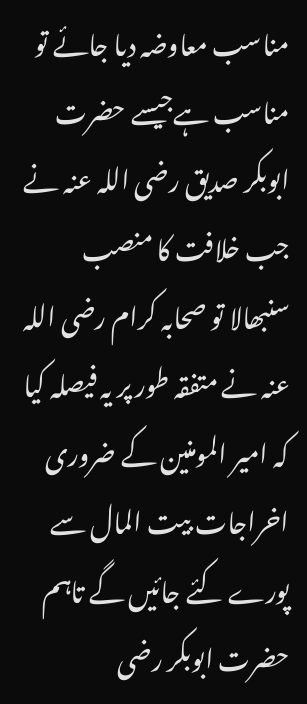مناسب معاوضہ دیا جائے تو مناسب ہےجیسے حضرت ابوبکر صدیق رضی اللہ عنہ نے جب خلافت کا منصب سنبھالا تو صحابہ کرام رضی اللہ عنہ نے متفقہ طور پر یہ فیصلہ کیا کہ امیر المومنین کے ضروری اخراجات بیت المال سے پورے کئے جائیں گے تاہم حضرت ابوبکر رضی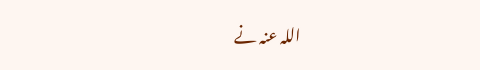اللہ عنہ نے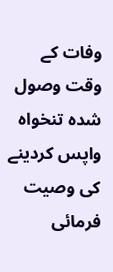وفات کے وقت وصول شدہ تنخواہ واپس کردینے کی وصیت فرمائی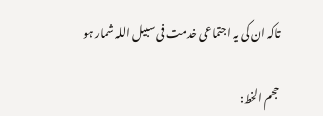تاکہ ان کی یہ اجتماعی خدمت فی سبیل اللہ شمار ہو

حجم الخط: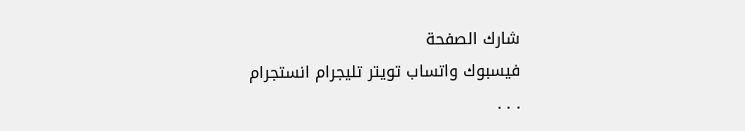شارك الصفحة
فيسبوك واتساب تويتر تليجرام انستجرام
. . .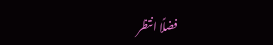فضلًا انتظر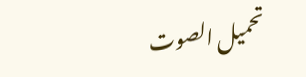تحميل الصوت